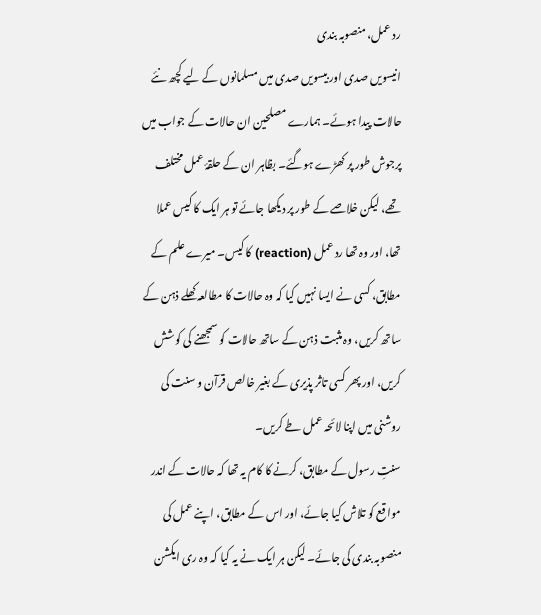رد عمل، منصوبہ بندی
انیسویں صدی اور بیسویں صدی میں مسلمانوں کے لیے کچھ نئے حالات پیدا ہوئے۔ ہمارے مصلحین ان حالات کے جواب میں پرجوش طور پر کھڑے ہوگئے۔ بظاہر ان کے حلقۂ عمل مختلف تھے، لیکن خلاصے کے طور پر دیکھا جائے تو ہر ایک کا کیس عملا تھا، اور وہ تھا رد عمل (reaction) کا کیس۔ میرے علم کے مطابق، کسی نے ایسا نہیں کیا کہ وہ حالات کا مطالعہ کھلے ذہن کے ساتھ کریں، وہ مثبت ذہن کے ساتھ حالات کو سمجھنے کی کوشش کریں، اور پھر کسی تاثر پذیری کے بغیر خالص قرآن و سنت کی روشنی میں اپنا لائحہ عمل طے کریں۔
سنتِ رسول کے مطابق، کرنے کا کام یہ تھا کہ حالات کے اندر مواقع کو تلاش کیا جائے، اور اس کے مطابق، اپنے عمل کی منصوبہ بندی کی جائے۔ لیکن ہر ایک نے یہ کیا کہ وہ ری ایکشن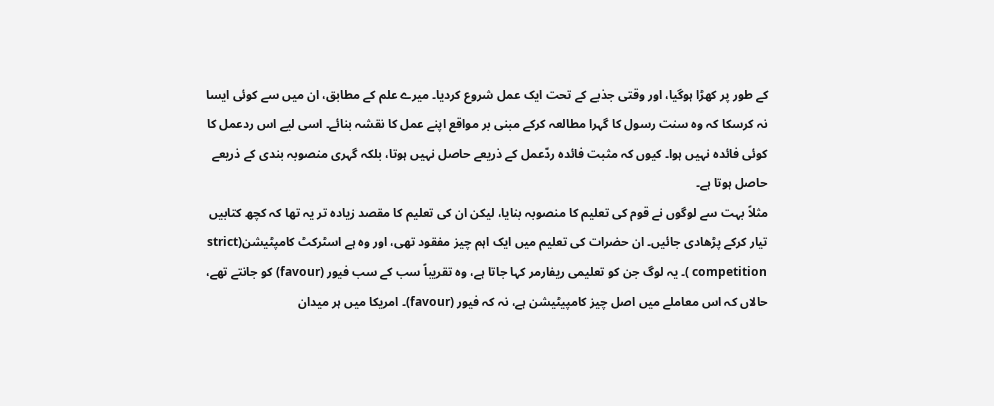کے طور پر کھڑا ہوگیا، اور وقتی جذبے کے تحت ایک عمل شروع کردیا۔ میرے علم کے مطابق، ان میں سے کوئی ایسا نہ کرسکا کہ وہ سنت رسول کا گہرا مطالعہ کرکے مبنی بر مواقع اپنے عمل کا نقشہ بنائے۔ اسی لیے اس ردعمل کا کوئی فائدہ نہیں ہوا۔ کیوں کہ مثبت فائدہ ردّعمل کے ذریعے حاصل نہیں ہوتا، بلکہ گہری منصوبہ بندی کے ذریعے حاصل ہوتا ہے۔
مثلاً بہت سے لوگوں نے قوم کی تعلیم کا منصوبہ بنایا، لیکن ان کی تعلیم کا مقصد زیادہ تر یہ تھا کہ کچھ کتابیں تیار کرکے پڑھادی جائیں۔ ان حضرات کی تعلیم میں ایک اہم چیز مفقود تھی، اور وہ ہے اسٹرکٹ کامپٹیشن(strict competition )۔ یہ لوگ جن کو تعلیمی ریفارمر کہا جاتا ہے، وہ تقریباً سب کے سب فیور (favour) کو جانتے تھے، حالاں کہ اس معاملے میں اصل چیز کامپیٹیشن ہے، نہ کہ فیور (favour)۔ امریکا میں ہر میدان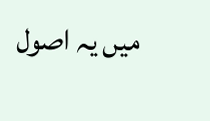میں یہ اصول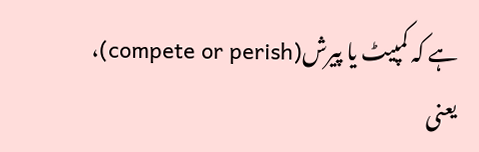ہے کہ کمپیٹ یا پیرش(compete or perish)، یعنی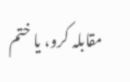مقابلہ کرو، یا ختم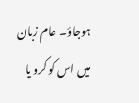ہوجاؤ۔ عام زبان میں اس کو کرو یا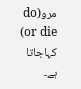مرو(do or die) کہاجاتا ہے۔